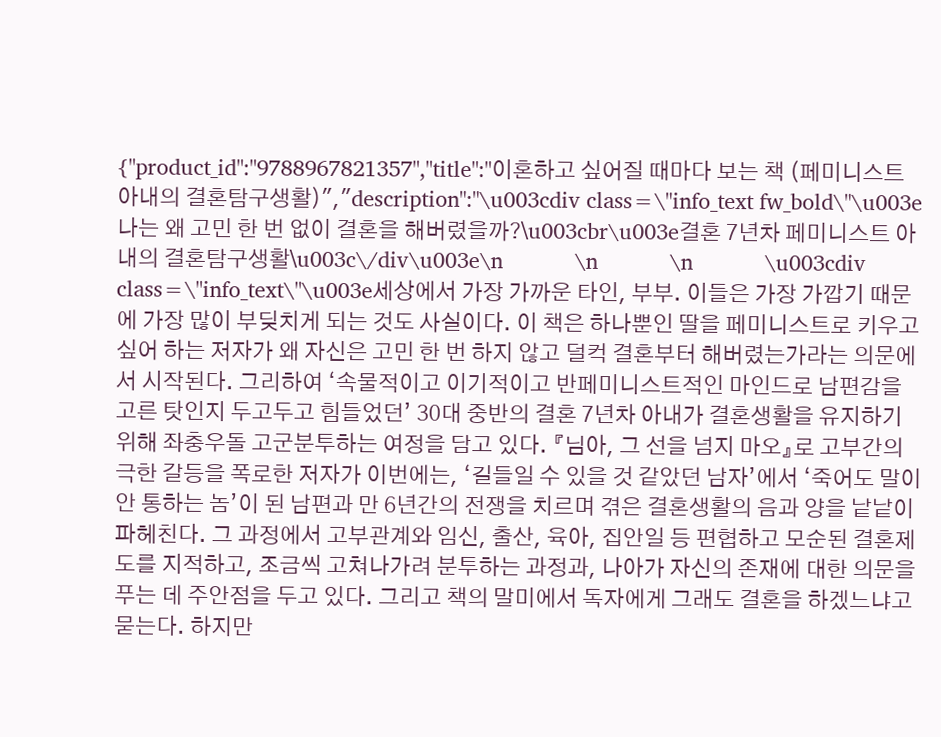{"product_id":"9788967821357","title":"이혼하고 싶어질 때마다 보는 책 (페미니스트 아내의 결혼탐구생활)","description":"\u003cdiv class=\"info_text fw_bold\"\u003e나는 왜 고민 한 번 없이 결혼을 해버렸을까?\u003cbr\u003e결혼 7년차 페미니스트 아내의 결혼탐구생활\u003c\/div\u003e\n            \n            \n            \u003cdiv class=\"info_text\"\u003e세상에서 가장 가까운 타인, 부부. 이들은 가장 가깝기 때문에 가장 많이 부딪치게 되는 것도 사실이다. 이 책은 하나뿐인 딸을 페미니스트로 키우고 싶어 하는 저자가 왜 자신은 고민 한 번 하지 않고 덜컥 결혼부터 해버렸는가라는 의문에서 시작된다. 그리하여 ‘속물적이고 이기적이고 반페미니스트적인 마인드로 남편감을 고른 탓인지 두고두고 힘들었던’ 30대 중반의 결혼 7년차 아내가 결혼생활을 유지하기 위해 좌충우돌 고군분투하는 여정을 담고 있다. 『님아, 그 선을 넘지 마오』로 고부간의 극한 갈등을 폭로한 저자가 이번에는, ‘길들일 수 있을 것 같았던 남자’에서 ‘죽어도 말이 안 통하는 놈’이 된 남편과 만 6년간의 전쟁을 치르며 겪은 결혼생활의 음과 양을 낱낱이 파헤친다. 그 과정에서 고부관계와 임신, 출산, 육아, 집안일 등 편협하고 모순된 결혼제도를 지적하고, 조금씩 고쳐나가려 분투하는 과정과, 나아가 자신의 존재에 대한 의문을 푸는 데 주안점을 두고 있다. 그리고 책의 말미에서 독자에게 그래도 결혼을 하겠느냐고 묻는다. 하지만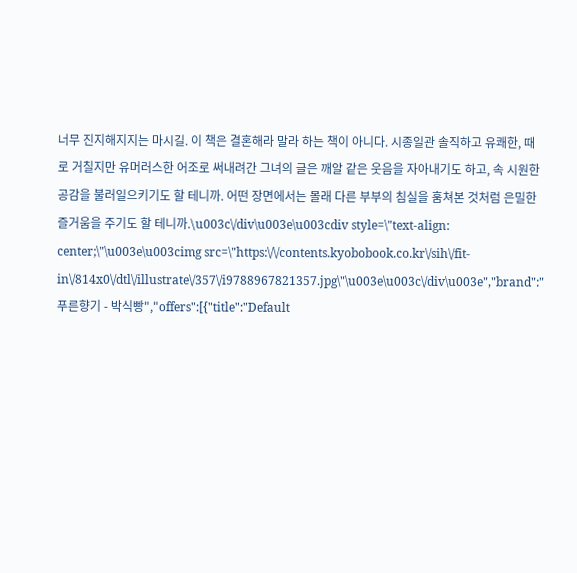너무 진지해지지는 마시길. 이 책은 결혼해라 말라 하는 책이 아니다. 시종일관 솔직하고 유쾌한, 때로 거칠지만 유머러스한 어조로 써내려간 그녀의 글은 깨알 같은 웃음을 자아내기도 하고, 속 시원한 공감을 불러일으키기도 할 테니까. 어떤 장면에서는 몰래 다른 부부의 침실을 훔쳐본 것처럼 은밀한 즐거움을 주기도 할 테니까.\u003c\/div\u003e\u003cdiv style=\"text-align: center;\"\u003e\u003cimg src=\"https:\/\/contents.kyobobook.co.kr\/sih\/fit-in\/814x0\/dtl\/illustrate\/357\/i9788967821357.jpg\"\u003e\u003c\/div\u003e","brand":"푸른향기 - 박식빵","offers":[{"title":"Default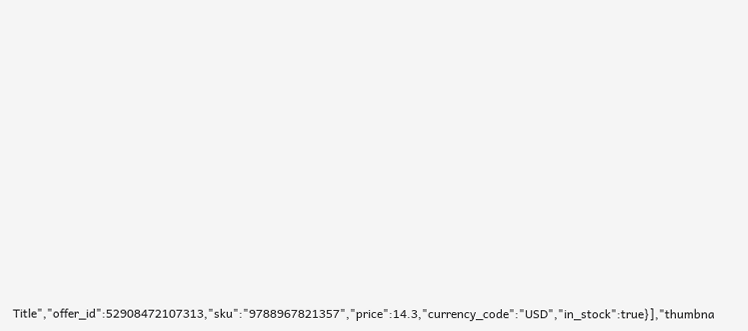Title","offer_id":52908472107313,"sku":"9788967821357","price":14.3,"currency_code":"USD","in_stock":true}],"thumbna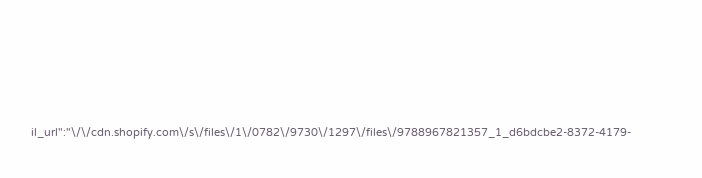il_url":"\/\/cdn.shopify.com\/s\/files\/1\/0782\/9730\/1297\/files\/9788967821357_1_d6bdcbe2-8372-4179-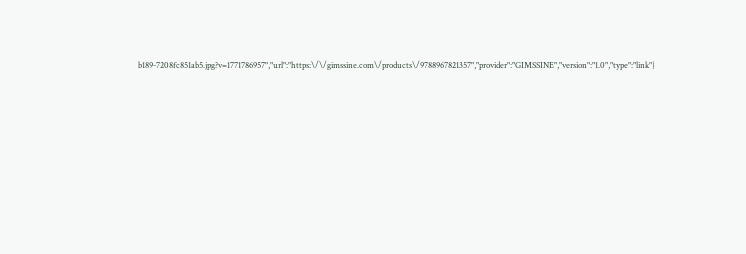b189-7208fc851ab5.jpg?v=1771786957","url":"https:\/\/gimssine.com\/products\/9788967821357","provider":"GIMSSINE","version":"1.0","type":"link"}